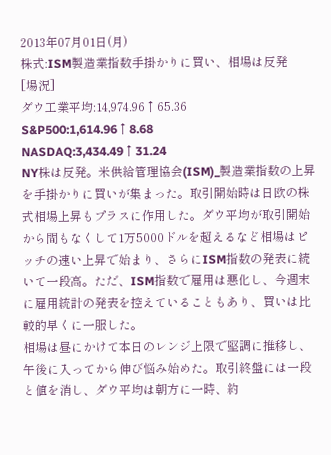2013年07月01日(月)
株式:ISM製造業指数手掛かりに買い、相場は反発
[場況]
ダウ工業平均:14,974.96↑65.36
S&P500:1,614.96↑8.68
NASDAQ:3,434.49↑31.24
NY株は反発。米供給管理協会(ISM)_製造業指数の上昇を手掛かりに買いが集まった。取引開始時は日欧の株式相場上昇もプラスに作用した。ダウ平均が取引開始から間もなくして1万5000ドルを超えるなど相場はピッチの速い上昇で始まり、さらにISM指数の発表に続いて一段高。ただ、ISM指数で雇用は悪化し、今週末に雇用統計の発表を控えていることもあり、買いは比較的早くに一服した。
相場は昼にかけて本日のレンジ上限で堅調に推移し、午後に入ってから伸び悩み始めた。取引終盤には一段と値を消し、ダウ平均は朝方に一時、約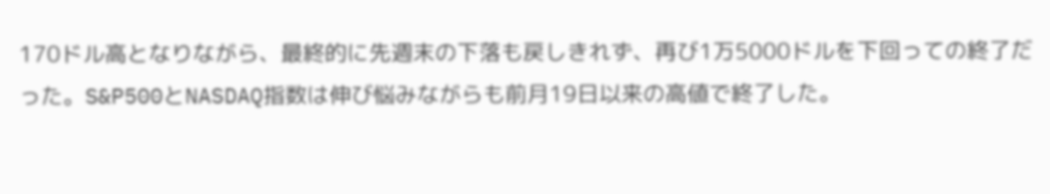170ドル高となりながら、最終的に先週末の下落も戻しきれず、再び1万5000ドルを下回っての終了だった。S&P500とNASDAQ指数は伸び悩みながらも前月19日以来の高値で終了した。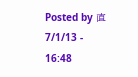Posted by 直 7/1/13 - 16:48